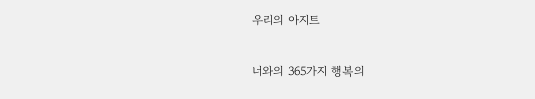우리의 아지트

너와의 365가지 행복의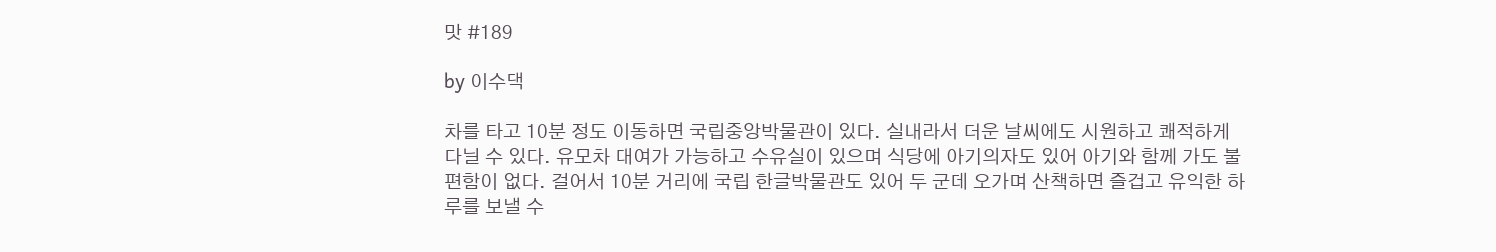맛 #189

by 이수댁

차를 타고 10분 정도 이동하면 국립중앙박물관이 있다. 실내라서 더운 날씨에도 시원하고 쾌적하게 다닐 수 있다. 유모차 대여가 가능하고 수유실이 있으며 식당에 아기의자도 있어 아기와 함께 가도 불편함이 없다. 걸어서 10분 거리에 국립 한글박물관도 있어 두 군데 오가며 산책하면 즐겁고 유익한 하루를 보낼 수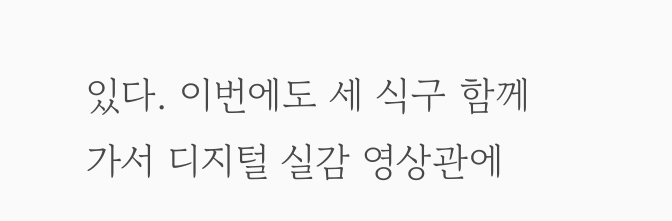있다. 이번에도 세 식구 함께 가서 디지털 실감 영상관에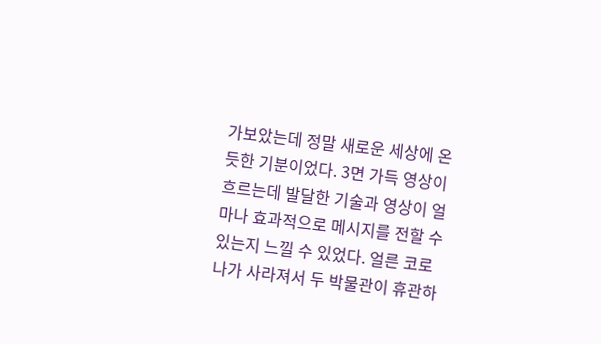가보았는데 정말 새로운 세상에 온듯한 기분이었다. 3면 가득 영상이 흐르는데 발달한 기술과 영상이 얼마나 효과적으로 메시지를 전할 수 있는지 느낄 수 있었다. 얼른 코로나가 사라져서 두 박물관이 휴관하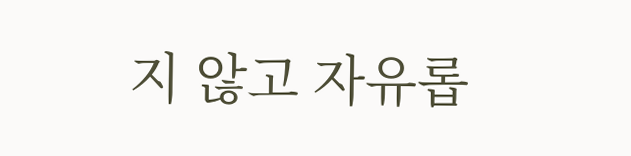지 않고 자유롭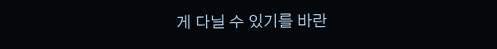게 다닐 수 있기를 바란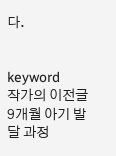다.


keyword
작가의 이전글9개월 아기 발달 과정